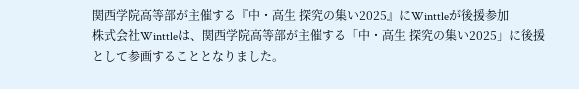関西学院高等部が主催する『中・高生 探究の集い2025』にWinttleが後援参加
株式会社Winttleは、関西学院高等部が主催する「中・高生 探究の集い2025」に後援として参画することとなりました。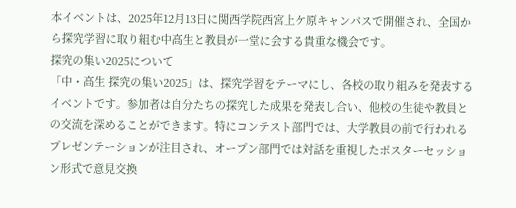本イベントは、2025年12月13日に関西学院西宮上ケ原キャンパスで開催され、全国から探究学習に取り組む中高生と教員が一堂に会する貴重な機会です。
探究の集い2025について
「中・高生 探究の集い2025」は、探究学習をテーマにし、各校の取り組みを発表するイベントです。参加者は自分たちの探究した成果を発表し合い、他校の生徒や教員との交流を深めることができます。特にコンテスト部門では、大学教員の前で行われるプレゼンテーションが注目され、オープン部門では対話を重視したポスターセッション形式で意見交換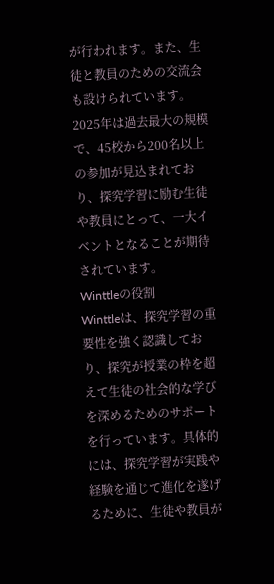が行われます。また、生徒と教員のための交流会も設けられています。
2025年は過去最大の規模で、45校から200名以上の参加が見込まれており、探究学習に励む生徒や教員にとって、一大イベントとなることが期待されています。
Winttleの役割
Winttleは、探究学習の重要性を強く認識しており、探究が授業の枠を超えて生徒の社会的な学びを深めるためのサポートを行っています。具体的には、探究学習が実践や経験を通じて進化を遂げるために、生徒や教員が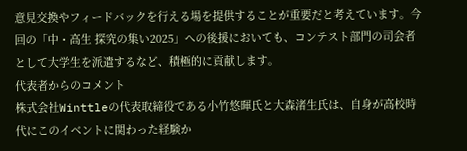意見交換やフィードバックを行える場を提供することが重要だと考えています。今回の「中・高生 探究の集い2025」への後援においても、コンテスト部門の司会者として大学生を派遣するなど、積極的に貢献します。
代表者からのコメント
株式会社Winttleの代表取締役である小竹悠暉氏と大森渚生氏は、自身が高校時代にこのイベントに関わった経験か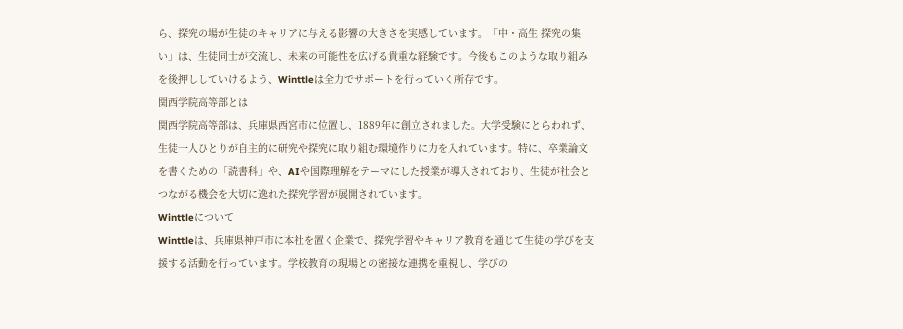ら、探究の場が生徒のキャリアに与える影響の大きさを実感しています。「中・高生 探究の集い」は、生徒同士が交流し、未来の可能性を広げる貴重な経験です。今後もこのような取り組みを後押ししていけるよう、Winttleは全力でサポートを行っていく所存です。
関西学院高等部とは
関西学院高等部は、兵庫県西宮市に位置し、1889年に創立されました。大学受験にとらわれず、生徒一人ひとりが自主的に研究や探究に取り組む環境作りに力を入れています。特に、卒業論文を書くための「読書科」や、AIや国際理解をテーマにした授業が導入されており、生徒が社会とつながる機会を大切に逸れた探究学習が展開されています。
Winttleについて
Winttleは、兵庫県神戸市に本社を置く企業で、探究学習やキャリア教育を通じて生徒の学びを支援する活動を行っています。学校教育の現場との密接な連携を重視し、学びの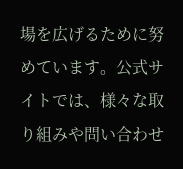場を広げるために努めています。公式サイトでは、様々な取り組みや問い合わせ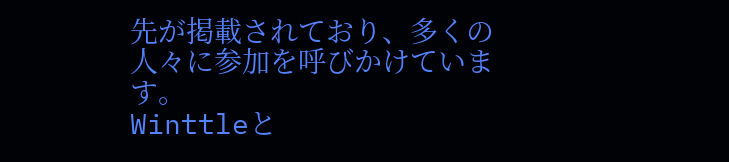先が掲載されており、多くの人々に参加を呼びかけています。
Winttleと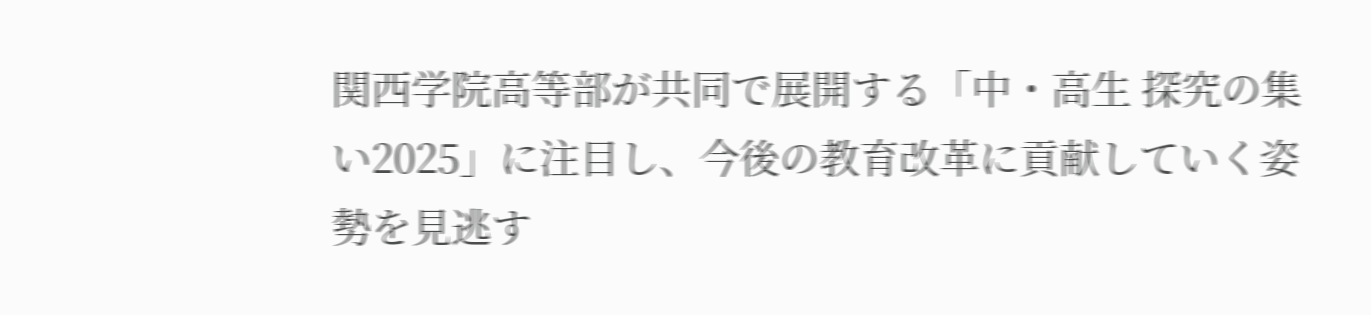関西学院高等部が共同で展開する「中・高生 探究の集い2025」に注目し、今後の教育改革に貢献していく姿勢を見逃す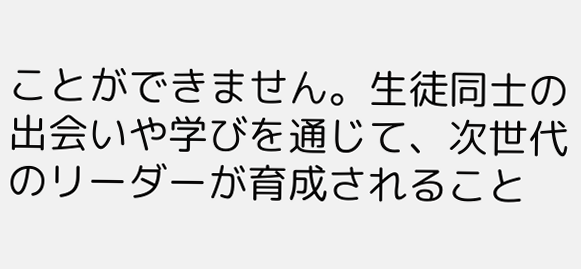ことができません。生徒同士の出会いや学びを通じて、次世代のリーダーが育成されること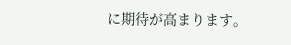に期待が高まります。